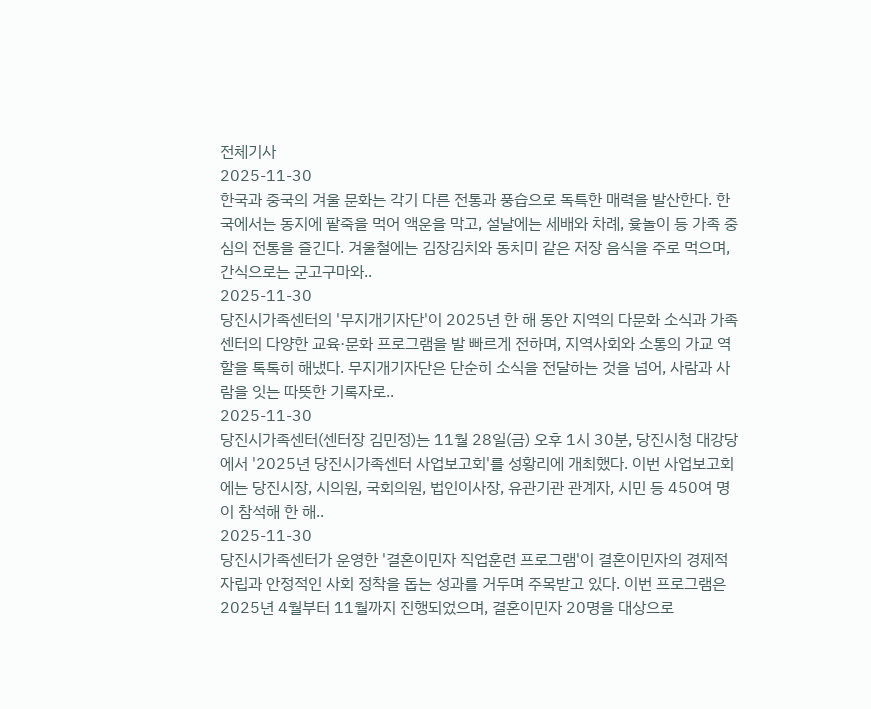전체기사
2025-11-30
한국과 중국의 겨울 문화는 각기 다른 전통과 풍습으로 독특한 매력을 발산한다. 한국에서는 동지에 팥죽을 먹어 액운을 막고, 설날에는 세배와 차례, 윷놀이 등 가족 중심의 전통을 즐긴다. 겨울철에는 김장김치와 동치미 같은 저장 음식을 주로 먹으며, 간식으로는 군고구마와..
2025-11-30
당진시가족센터의 '무지개기자단'이 2025년 한 해 동안 지역의 다문화 소식과 가족센터의 다양한 교육·문화 프로그램을 발 빠르게 전하며, 지역사회와 소통의 가교 역할을 톡톡히 해냈다. 무지개기자단은 단순히 소식을 전달하는 것을 넘어, 사람과 사람을 잇는 따뜻한 기록자로..
2025-11-30
당진시가족센터(센터장 김민정)는 11월 28일(금) 오후 1시 30분, 당진시청 대강당에서 '2025년 당진시가족센터 사업보고회'를 성황리에 개최했다. 이번 사업보고회에는 당진시장, 시의원, 국회의원, 법인이사장, 유관기관 관계자, 시민 등 450여 명이 참석해 한 해..
2025-11-30
당진시가족센터가 운영한 '결혼이민자 직업훈련 프로그램'이 결혼이민자의 경제적 자립과 안정적인 사회 정착을 돕는 성과를 거두며 주목받고 있다. 이번 프로그램은 2025년 4월부터 11월까지 진행되었으며, 결혼이민자 20명을 대상으로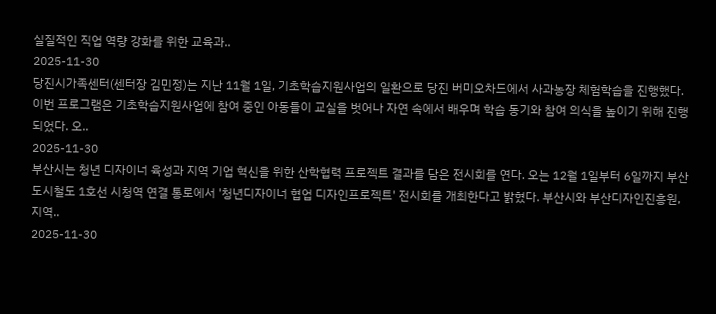실질적인 직업 역량 강화를 위한 교육과..
2025-11-30
당진시가족센터(센터장 김민정)는 지난 11월 1일, 기초학습지원사업의 일환으로 당진 버미오차드에서 사과농장 체험학습을 진행했다. 이번 프로그램은 기초학습지원사업에 참여 중인 아동들이 교실을 벗어나 자연 속에서 배우며 학습 동기와 참여 의식을 높이기 위해 진행되었다. 오..
2025-11-30
부산시는 청년 디자이너 육성과 지역 기업 혁신을 위한 산학협력 프로젝트 결과를 담은 전시회를 연다. 오는 12월 1일부터 6일까지 부산도시철도 1호선 시청역 연결 통로에서 '청년디자이너 협업 디자인프로젝트' 전시회를 개최한다고 밝혔다. 부산시와 부산디자인진흥원, 지역..
2025-11-30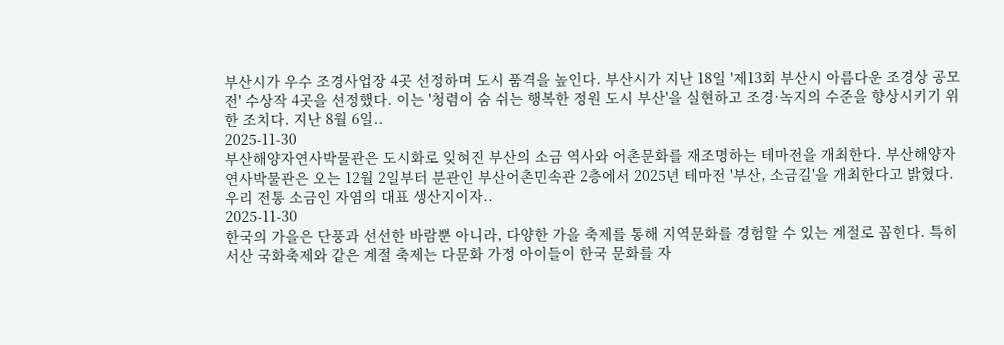부산시가 우수 조경사업장 4곳 선정하며 도시 품격을 높인다. 부산시가 지난 18일 '제13회 부산시 아름다운 조경상 공모전' 수상작 4곳을 선정했다. 이는 '청렴이 숨 쉬는 행복한 정원 도시 부산'을 실현하고 조경·녹지의 수준을 향상시키기 위한 조치다. 지난 8월 6일..
2025-11-30
부산해양자연사박물관은 도시화로 잊혀진 부산의 소금 역사와 어촌문화를 재조명하는 테마전을 개최한다. 부산해양자연사박물관은 오는 12월 2일부터 분관인 부산어촌민속관 2층에서 2025년 테마전 '부산, 소금길'을 개최한다고 밝혔다. 우리 전통 소금인 자염의 대표 생산지이자..
2025-11-30
한국의 가을은 단풍과 선선한 바람뿐 아니라, 다양한 가을 축제를 통해 지역문화를 경험할 수 있는 계절로 꼽힌다. 특히 서산 국화축제와 같은 계절 축제는 다문화 가정 아이들이 한국 문화를 자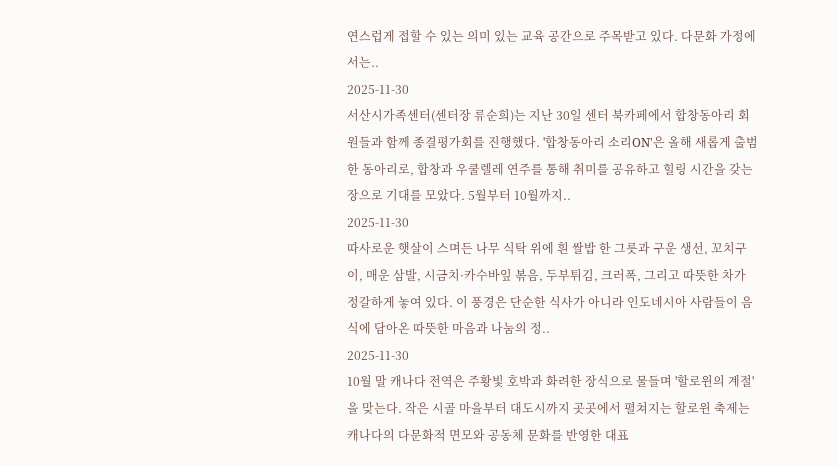연스럽게 접할 수 있는 의미 있는 교육 공간으로 주목받고 있다. 다문화 가정에서는..
2025-11-30
서산시가족센터(센터장 류순희)는 지난 30일 센터 북카페에서 합창동아리 회원들과 함께 종결평가회를 진행했다. '합창동아리 소리ON'은 올해 새롭게 출범한 동아리로, 합창과 우쿨렐레 연주를 통해 취미를 공유하고 힐링 시간을 갖는 장으로 기대를 모았다. 5월부터 10월까지..
2025-11-30
따사로운 햇살이 스며든 나무 식탁 위에 흰 쌀밥 한 그릇과 구운 생선, 꼬치구이, 매운 삼발, 시금치·카수바잎 볶음, 두부튀김, 크러폭, 그리고 따뜻한 차가 정갈하게 놓여 있다. 이 풍경은 단순한 식사가 아니라 인도네시아 사람들이 음식에 담아온 따뜻한 마음과 나눔의 정..
2025-11-30
10월 말 캐나다 전역은 주황빛 호박과 화려한 장식으로 물들며 '할로윈의 계절'을 맞는다. 작은 시골 마을부터 대도시까지 곳곳에서 펼쳐지는 할로윈 축제는 캐나다의 다문화적 면모와 공동체 문화를 반영한 대표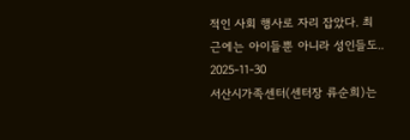적인 사회 행사로 자리 잡았다. 최근에는 아이들뿐 아니라 성인들도..
2025-11-30
서산시가족센터(센터장 류순희)는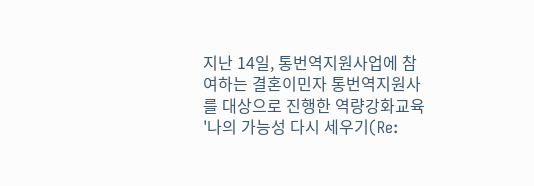지난 14일, 통번역지원사업에 참여하는 결혼이민자 통번역지원사를 대상으로 진행한 역량강화교육 '나의 가능성 다시 세우기(Re: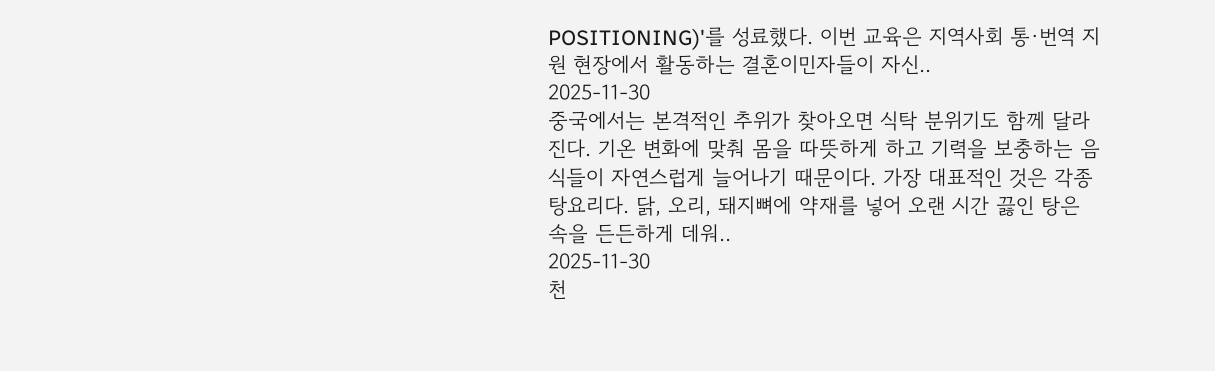POSITIONING)'를 성료했다. 이번 교육은 지역사회 통·번역 지원 현장에서 활동하는 결혼이민자들이 자신..
2025-11-30
중국에서는 본격적인 추위가 찾아오면 식탁 분위기도 함께 달라진다. 기온 변화에 맞춰 몸을 따뜻하게 하고 기력을 보충하는 음식들이 자연스럽게 늘어나기 때문이다. 가장 대표적인 것은 각종 탕요리다. 닭, 오리, 돼지뼈에 약재를 넣어 오랜 시간 끓인 탕은 속을 든든하게 데워..
2025-11-30
천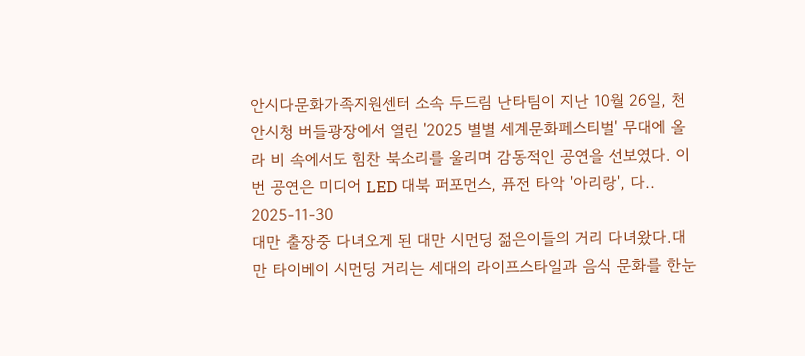안시다문화가족지원센터 소속 두드림 난타팀이 지난 10월 26일, 천안시청 버들광장에서 열린 '2025 별별 세계문화페스티벌' 무대에 올라 비 속에서도 힘찬 북소리를 울리며 감동적인 공연을 선보였다. 이번 공연은 미디어 LED 대북 퍼포먼스, 퓨전 타악 '아리랑', 다..
2025-11-30
대만 출장중 다녀오게 된 대만 시먼딩 젊은이들의 거리 다녀왔다.대만 타이베이 시먼딩 거리는 세대의 라이프스타일과 음식 문화를 한눈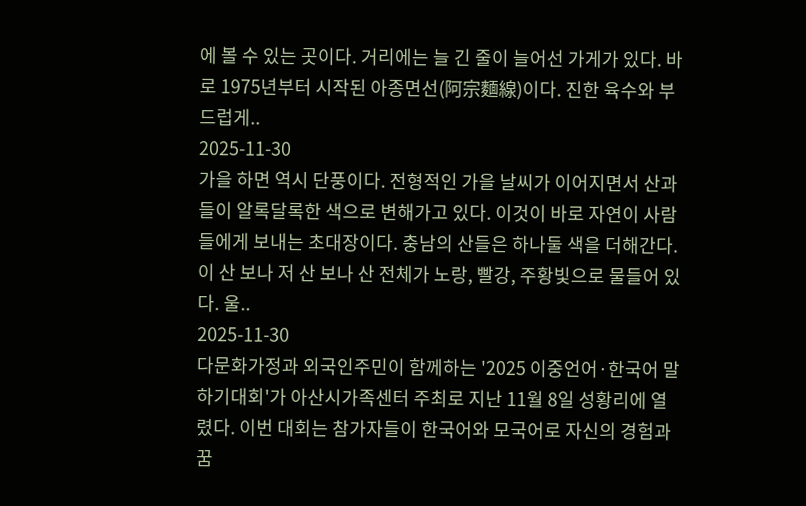에 볼 수 있는 곳이다. 거리에는 늘 긴 줄이 늘어선 가게가 있다. 바로 1975년부터 시작된 아종면선(阿宗麵線)이다. 진한 육수와 부드럽게..
2025-11-30
가을 하면 역시 단풍이다. 전형적인 가을 날씨가 이어지면서 산과 들이 알록달록한 색으로 변해가고 있다. 이것이 바로 자연이 사람들에게 보내는 초대장이다. 충남의 산들은 하나둘 색을 더해간다. 이 산 보나 저 산 보나 산 전체가 노랑, 빨강, 주황빛으로 물들어 있다. 울..
2025-11-30
다문화가정과 외국인주민이 함께하는 '2025 이중언어·한국어 말하기대회'가 아산시가족센터 주최로 지난 11월 8일 성황리에 열렸다. 이번 대회는 참가자들이 한국어와 모국어로 자신의 경험과 꿈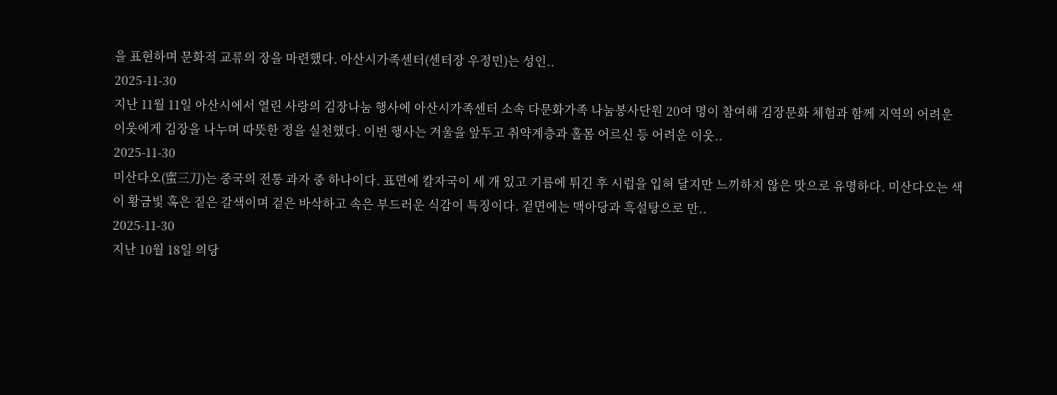을 표현하며 문화적 교류의 장을 마련했다. 아산시가족센터(센터장 우정민)는 성인..
2025-11-30
지난 11월 11일 아산시에서 열린 사랑의 김장나눔 행사에 아산시가족센터 소속 다문화가족 나눔봉사단원 20여 명이 참여해 김장문화 체험과 함께 지역의 어려운 이웃에게 김장을 나누며 따뜻한 정을 실천했다. 이번 행사는 겨울을 앞두고 취약계층과 홀몸 어르신 등 어려운 이웃..
2025-11-30
미산다오(蜜三刀)는 중국의 전통 과자 중 하나이다. 표면에 칼자국이 세 개 있고 기름에 튀긴 후 시럽을 입혀 달지만 느끼하지 않은 맛으로 유명하다. 미산다오는 색이 황금빛 혹은 짙은 갈색이며 겉은 바삭하고 속은 부드러운 식감이 특징이다. 겉면에는 맥아당과 흑설탕으로 만..
2025-11-30
지난 10월 18일 의당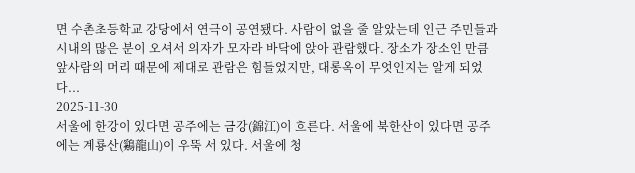면 수촌초등학교 강당에서 연극이 공연됐다. 사람이 없을 줄 알았는데 인근 주민들과 시내의 많은 분이 오셔서 의자가 모자라 바닥에 앉아 관람했다. 장소가 장소인 만큼 앞사람의 머리 때문에 제대로 관람은 힘들었지만, 대롱옥이 무엇인지는 알게 되었다...
2025-11-30
서울에 한강이 있다면 공주에는 금강(錦江)이 흐른다. 서울에 북한산이 있다면 공주에는 계룡산(鷄龍山)이 우뚝 서 있다. 서울에 청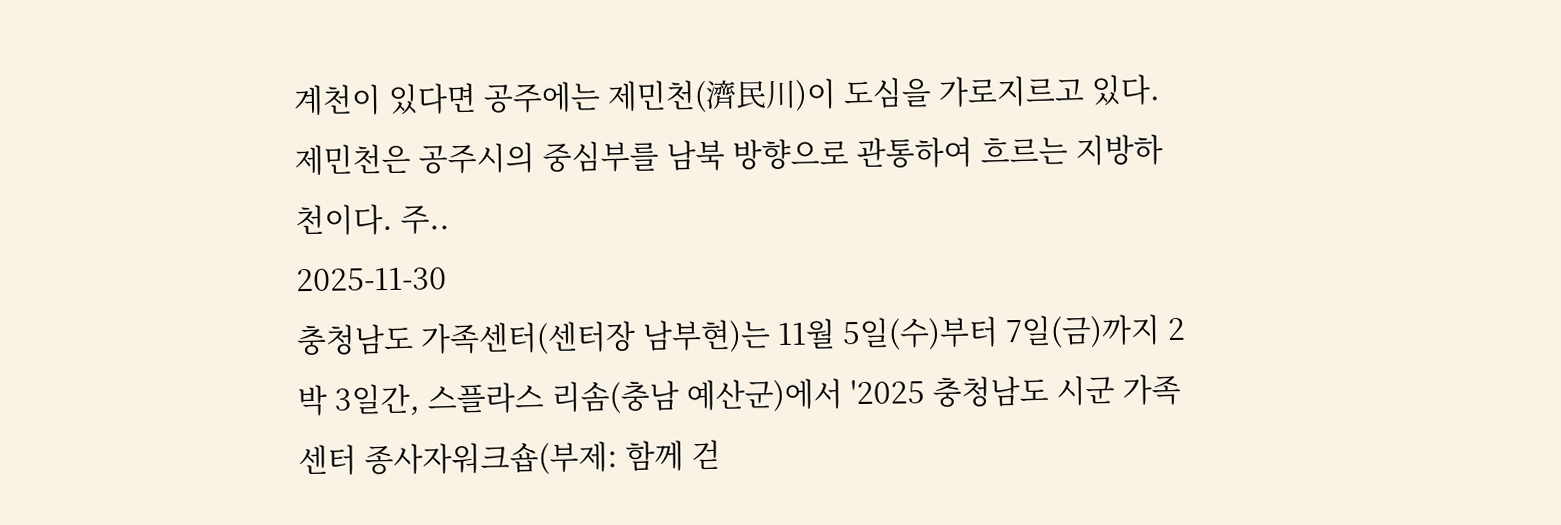계천이 있다면 공주에는 제민천(濟民川)이 도심을 가로지르고 있다. 제민천은 공주시의 중심부를 남북 방향으로 관통하여 흐르는 지방하천이다. 주..
2025-11-30
충청남도 가족센터(센터장 남부현)는 11월 5일(수)부터 7일(금)까지 2박 3일간, 스플라스 리솜(충남 예산군)에서 '2025 충청남도 시군 가족센터 종사자워크숍(부제: 함께 걷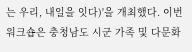는 우리, 내일을 잇다)'을 개최했다. 이번 워크숍은 충청남도 시군 가족 및 다문화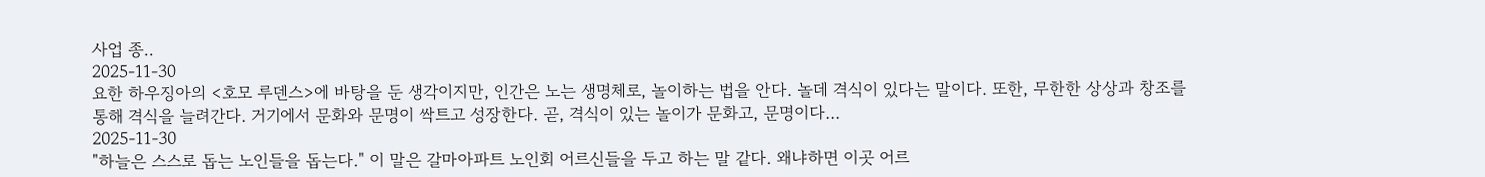사업 종..
2025-11-30
요한 하우징아의 <호모 루덴스>에 바탕을 둔 생각이지만, 인간은 노는 생명체로, 놀이하는 법을 안다. 놀데 격식이 있다는 말이다. 또한, 무한한 상상과 창조를 통해 격식을 늘려간다. 거기에서 문화와 문명이 싹트고 성장한다. 곧, 격식이 있는 놀이가 문화고, 문명이다...
2025-11-30
"하늘은 스스로 돕는 노인들을 돕는다." 이 말은 갈마아파트 노인회 어르신들을 두고 하는 말 같다. 왜냐하면 이곳 어르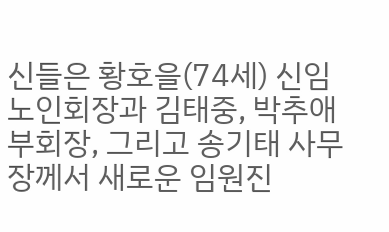신들은 황호을(74세) 신임 노인회장과 김태중, 박추애 부회장, 그리고 송기태 사무장께서 새로운 임원진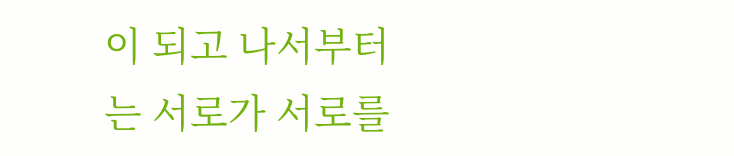이 되고 나서부터는 서로가 서로를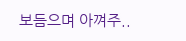보듬으며 아껴주..